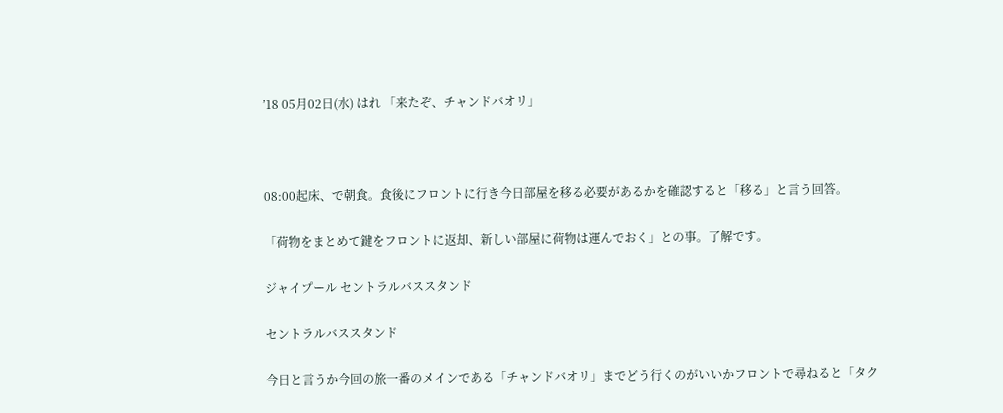’18 05月02日(水) はれ 「来たぞ、チャンドバオリ」



08:00起床、で朝食。食後にフロントに行き今日部屋を移る必要があるかを確認すると「移る」と言う回答。

「荷物をまとめて鍵をフロントに返却、新しい部屋に荷物は運んでおく」との事。了解です。

ジャイプール セントラルバススタンド

セントラルバススタンド

今日と言うか今回の旅一番のメインである「チャンドバオリ」までどう行くのがいいかフロントで尋ねると「タク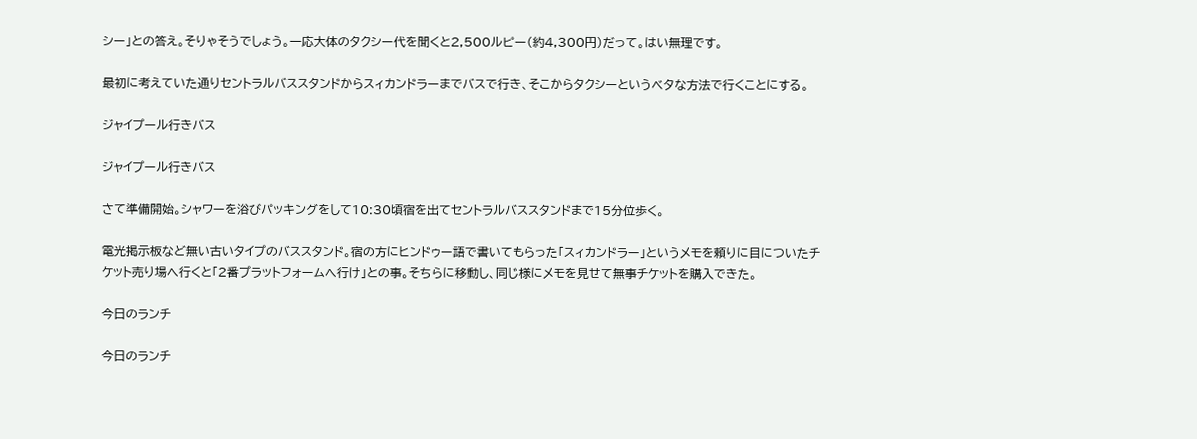シー」との答え。そりゃそうでしょう。一応大体のタクシー代を聞くと2,500ルピー(約4,300円)だって。はい無理です。

最初に考えていた通りセントラルバススタンドからスィカンドラーまでバスで行き、そこからタクシーというベタな方法で行くことにする。

ジャイプール行きバス

ジャイプール行きバス

さて準備開始。シャワーを浴びパッキングをして10:30頃宿を出てセントラルバススタンドまで15分位歩く。

電光掲示板など無い古いタイプのバススタンド。宿の方にヒンドゥー語で書いてもらった「スィカンドラー」というメモを頼りに目についたチケット売り場へ行くと「2番プラットフォームへ行け」との事。そちらに移動し、同じ様にメモを見せて無事チケットを購入できた。

今日のランチ

今日のランチ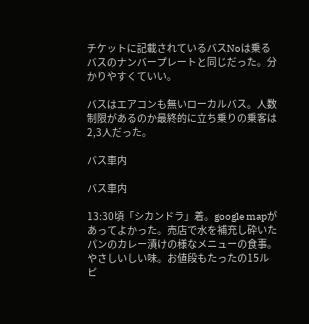チケットに記載されているバスNoは乗るバスのナンバープレートと同じだった。分かりやすくていい。

バスはエアコンも無いローカルバス。人数制限があるのか最終的に立ち乗りの乗客は2,3人だった。

バス車内

バス車内

13:30頃「シカンドラ」着。google mapがあってよかった。売店で水を補充し砕いたパンのカレー漬けの様なメニューの食事。やさしいしい味。お値段もたったの15ルピ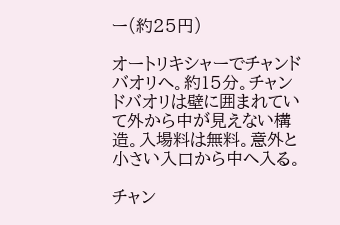ー(約25円)

オートリキシャーでチャンドバオリへ。約15分。チャンドバオリは壁に囲まれていて外から中が見えない構造。入場料は無料。意外と小さい入口から中へ入る。

チャン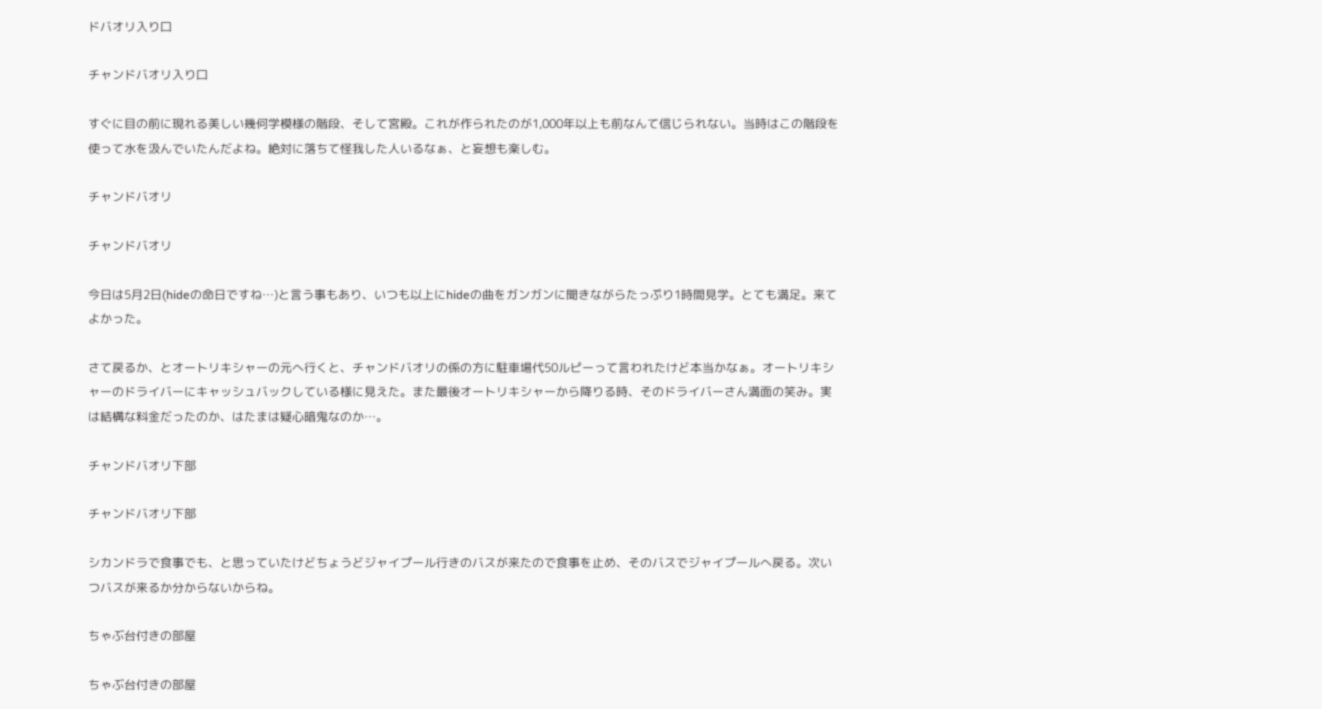ドバオリ入り口

チャンドバオリ入り口

すぐに目の前に現れる美しい幾何学模様の階段、そして宮殿。これが作られたのが1,000年以上も前なんて信じられない。当時はこの階段を使って水を汲んでいたんだよね。絶対に落ちて怪我した人いるなぁ、と妄想も楽しむ。

チャンドバオリ

チャンドバオリ

今日は5月2日(hideの命日ですね…)と言う事もあり、いつも以上にhideの曲をガンガンに聞きながらたっぷり1時間見学。とても満足。来てよかった。

さて戻るか、とオートリキシャーの元へ行くと、チャンドバオリの係の方に駐車場代50ルピーって言われたけど本当かなぁ。オートリキシャーのドライバーにキャッシュバックしている様に見えた。また最後オートリキシャーから降りる時、そのドライバーさん満面の笑み。実は結構な料金だったのか、はたまは疑心暗鬼なのか…。

チャンドバオリ下部

チャンドバオリ下部

シカンドラで食事でも、と思っていたけどちょうどジャイプール行きのバスが来たので食事を止め、そのバスでジャイプールへ戻る。次いつバスが来るか分からないからね。

ちゃぶ台付きの部屋

ちゃぶ台付きの部屋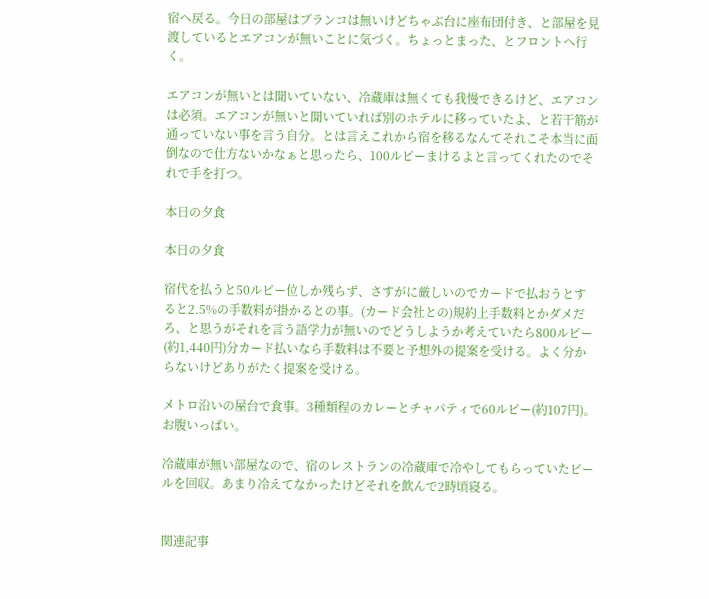宿へ戻る。今日の部屋はブランコは無いけどちゃぶ台に座布団付き、と部屋を見渡しているとエアコンが無いことに気づく。ちょっとまった、とフロントへ行く。

エアコンが無いとは聞いていない、冷蔵庫は無くても我慢できるけど、エアコンは必須。エアコンが無いと聞いていれば別のホテルに移っていたよ、と若干筋が通っていない事を言う自分。とは言えこれから宿を移るなんてそれこそ本当に面倒なので仕方ないかなぁと思ったら、100ルピーまけるよと言ってくれたのでそれで手を打つ。

本日の夕食

本日の夕食

宿代を払うと50ルピー位しか残らず、さすがに厳しいのでカードで払おうとすると2.5%の手数料が掛かるとの事。(カード会社との)規約上手数料とかダメだろ、と思うがそれを言う語学力が無いのでどうしようか考えていたら800ルピー(約1,440円)分カード払いなら手数料は不要と予想外の提案を受ける。よく分からないけどありがたく提案を受ける。

メトロ沿いの屋台で食事。3種類程のカレーとチャパティで60ルピー(約107円)。お腹いっぱい。

冷蔵庫が無い部屋なので、宿のレストランの冷蔵庫で冷やしてもらっていたビールを回収。あまり冷えてなかったけどそれを飲んで2時頃寝る。


関連記事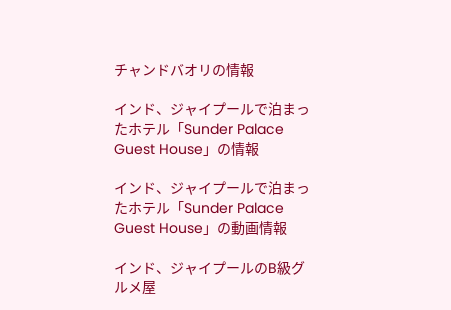チャンドバオリの情報

インド、ジャイプールで泊まったホテル「Sunder Palace Guest House」の情報

インド、ジャイプールで泊まったホテル「Sunder Palace Guest House」の動画情報

インド、ジャイプールのB級グルメ屋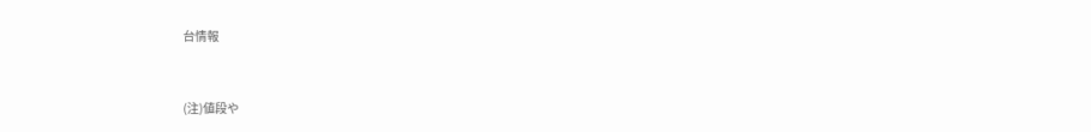台情報


(注)値段や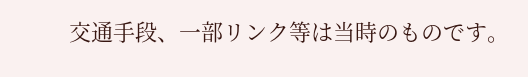交通手段、一部リンク等は当時のものです。